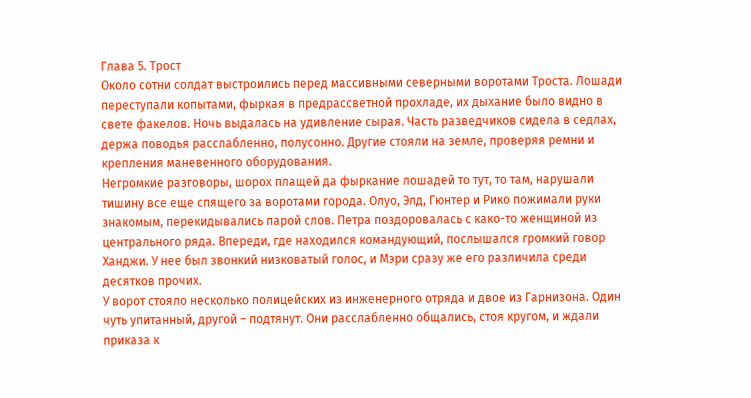Глава 5. Трост
Около сотни солдат выстроились перед массивными северными воротами Троста. Лошади переступали копытами, фыркая в предрассветной прохладе, их дыхание было видно в свете факелов. Ночь выдалась на удивление сырая. Часть разведчиков сидела в седлах, держа поводья расслабленно, полусонно. Другие стояли на земле, проверяя ремни и крепления маневенного оборудования.
Негромкие разговоры, шорох плащей да фыркание лошадей то тут, то там, нарушали тишину все еще спящего за воротами города. Олуо, Элд, Гюнтер и Рико пожимали руки знакомым, перекидывались парой слов. Петра поздоровалась с како-то женщиной из центрального ряда. Впереди, где находился командующий, послышался громкий говор Ханджи. У нее был звонкий низковатый голос, и Мэри сразу же его различила среди десятков прочих.
У ворот стояло несколько полицейских из инженерного отряда и двое из Гарнизона. Один чуть упитанный, другой – подтянут. Они расслабленно общались, стоя кругом, и ждали приказа к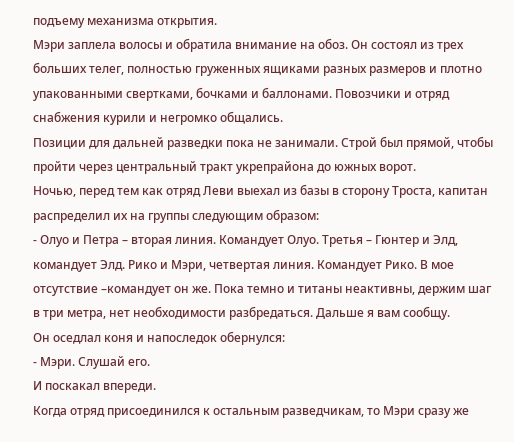подъему механизма открытия.
Мэри заплела волосы и обратила внимание на обоз. Он состоял из трех больших телег, полностью груженных ящиками разных размеров и плотно упакованными свертками, бочками и баллонами. Повозчики и отряд снабжения курили и негромко общались.
Позиции для дальней разведки пока не занимали. Строй был прямой, чтобы пройти через центральный тракт укрепрайона до южных ворот.
Ночью, перед тем как отряд Леви выехал из базы в сторону Троста, капитан распределил их на группы следующим образом:
- Олуо и Петра – вторая линия. Командует Олуо. Третья – Гюнтер и Элд, командует Элд. Рико и Мэри, четвертая линия. Командует Рико. В мое отсутствие –командует он же. Пока темно и титаны неактивны, держим шаг в три метра, нет необходимости разбредаться. Дальше я вам сообщу.
Он оседлал коня и напоследок обернулся:
- Мэри. Слушай его.
И поскакал впереди.
Когда отряд присоединился к остальным разведчикам, то Мэри сразу же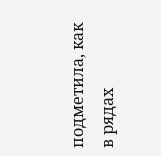подметила, как в рядах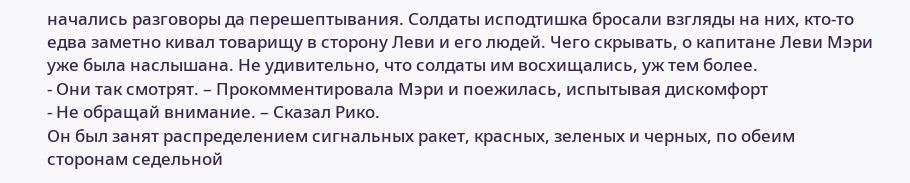начались разговоры да перешептывания. Солдаты исподтишка бросали взгляды на них, кто-то едва заметно кивал товарищу в сторону Леви и его людей. Чего скрывать, о капитане Леви Мэри уже была наслышана. Не удивительно, что солдаты им восхищались, уж тем более.
- Они так смотрят. – Прокомментировала Мэри и поежилась, испытывая дискомфорт
- Не обращай внимание. – Сказал Рико.
Он был занят распределением сигнальных ракет, красных, зеленых и черных, по обеим сторонам седельной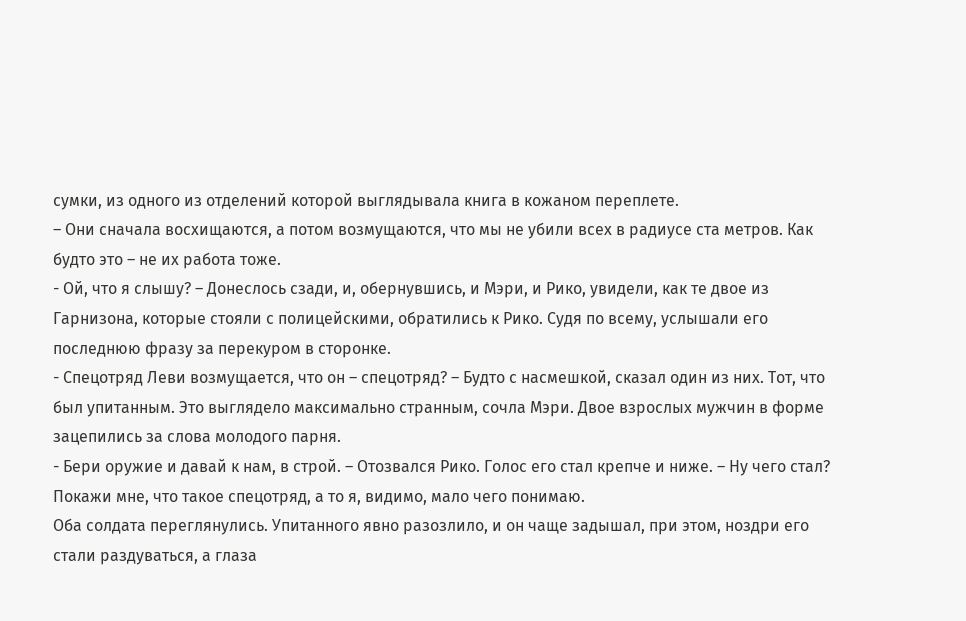сумки, из одного из отделений которой выглядывала книга в кожаном переплете.
– Они сначала восхищаются, а потом возмущаются, что мы не убили всех в радиусе ста метров. Как будто это – не их работа тоже.
- Ой, что я слышу? – Донеслось сзади, и, обернувшись, и Мэри, и Рико, увидели, как те двое из Гарнизона, которые стояли с полицейскими, обратились к Рико. Судя по всему, услышали его последнюю фразу за перекуром в сторонке.
- Спецотряд Леви возмущается, что он – спецотряд? – Будто с насмешкой, сказал один из них. Тот, что был упитанным. Это выглядело максимально странным, сочла Мэри. Двое взрослых мужчин в форме зацепились за слова молодого парня.
- Бери оружие и давай к нам, в строй. – Отозвался Рико. Голос его стал крепче и ниже. – Ну чего стал? Покажи мне, что такое спецотряд, а то я, видимо, мало чего понимаю.
Оба солдата переглянулись. Упитанного явно разозлило, и он чаще задышал, при этом, ноздри его стали раздуваться, а глаза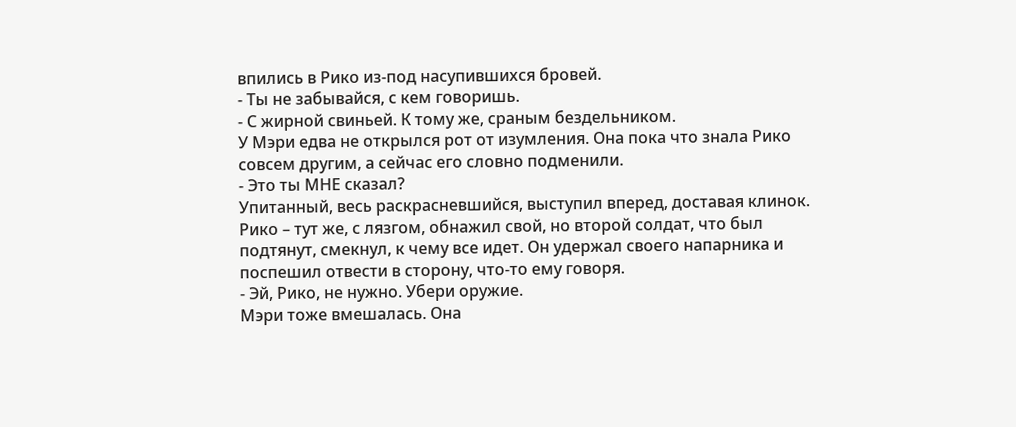впились в Рико из-под насупившихся бровей.
- Ты не забывайся, с кем говоришь.
- С жирной свиньей. К тому же, сраным бездельником.
У Мэри едва не открылся рот от изумления. Она пока что знала Рико совсем другим, а сейчас его словно подменили.
- Это ты МНЕ сказал?
Упитанный, весь раскрасневшийся, выступил вперед, доставая клинок. Рико – тут же, с лязгом, обнажил свой, но второй солдат, что был подтянут, смекнул, к чему все идет. Он удержал своего напарника и поспешил отвести в сторону, что-то ему говоря.
- Эй, Рико, не нужно. Убери оружие.
Мэри тоже вмешалась. Она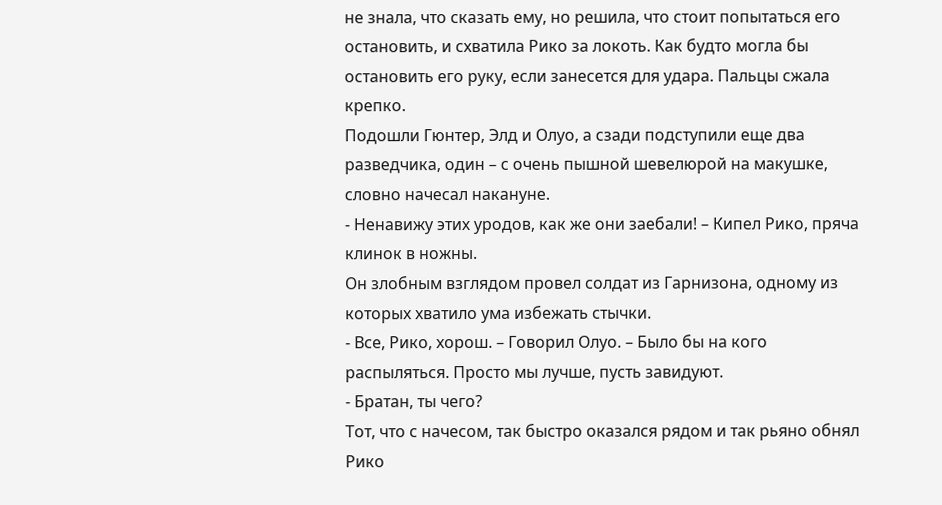не знала, что сказать ему, но решила, что стоит попытаться его остановить, и схватила Рико за локоть. Как будто могла бы остановить его руку, если занесется для удара. Пальцы сжала крепко.
Подошли Гюнтер, Элд и Олуо, а сзади подступили еще два разведчика, один – с очень пышной шевелюрой на макушке, словно начесал накануне.
- Ненавижу этих уродов, как же они заебали! – Кипел Рико, пряча клинок в ножны.
Он злобным взглядом провел солдат из Гарнизона, одному из которых хватило ума избежать стычки.
- Все, Рико, хорош. – Говорил Олуо. – Было бы на кого распыляться. Просто мы лучше, пусть завидуют.
- Братан, ты чего?
Тот, что с начесом, так быстро оказался рядом и так рьяно обнял Рико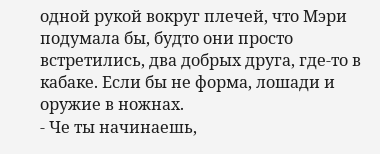одной рукой вокруг плечей, что Мэри подумала бы, будто они просто встретились, два добрых друга, где-то в кабаке. Если бы не форма, лошади и оружие в ножнах.
- Че ты начинаешь,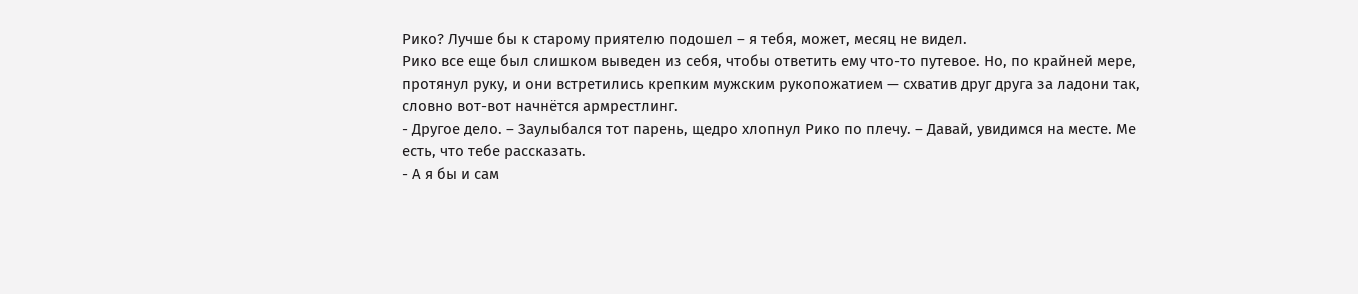Рико? Лучше бы к старому приятелю подошел – я тебя, может, месяц не видел.
Рико все еще был слишком выведен из себя, чтобы ответить ему что-то путевое. Но, по крайней мере, протянул руку, и они встретились крепким мужским рукопожатием — схватив друг друга за ладони так, словно вот-вот начнётся армрестлинг.
- Другое дело. – Заулыбался тот парень, щедро хлопнул Рико по плечу. – Давай, увидимся на месте. Ме есть, что тебе рассказать.
- А я бы и сам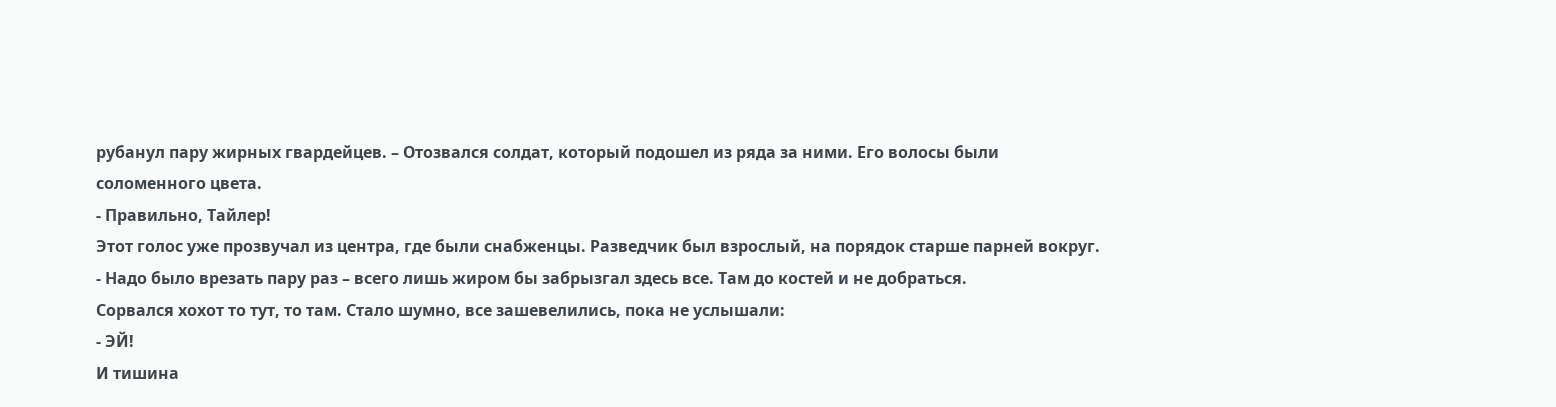рубанул пару жирных гвардейцев. – Отозвался солдат, который подошел из ряда за ними. Его волосы были соломенного цвета.
- Правильно, Тайлер!
Этот голос уже прозвучал из центра, где были снабженцы. Разведчик был взрослый, на порядок старше парней вокруг.
- Надо было врезать пару раз – всего лишь жиром бы забрызгал здесь все. Там до костей и не добраться.
Сорвался хохот то тут, то там. Стало шумно, все зашевелились, пока не услышали:
- ЭЙ!
И тишина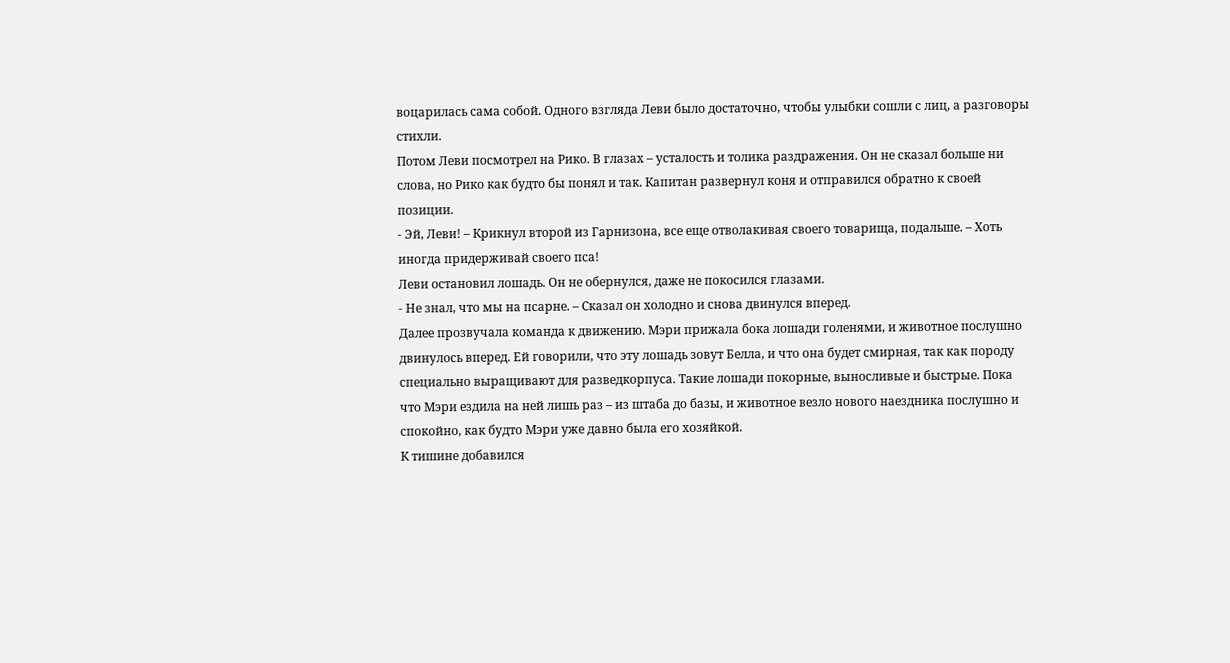воцарилась сама собой. Одного взгляда Леви было достаточно, чтобы улыбки сошли с лиц, а разговоры стихли.
Потом Леви посмотрел на Рико. В глазах – усталость и толика раздражения. Он не сказал больше ни слова, но Рико как будто бы понял и так. Капитан развернул коня и отправился обратно к своей позиции.
- Эй, Леви! – Крикнул второй из Гарнизона, все еще отволакивая своего товарища, подальше. – Хоть иногда придерживай своего пса!
Леви остановил лошадь. Он не обернулся, даже не покосился глазами.
- Не знал, что мы на псарне. – Сказал он холодно и снова двинулся вперед.
Далее прозвучала команда к движению. Мэри прижала бока лошади голенями, и животное послушно двинулось вперед. Ей говорили, что эту лошадь зовут Белла, и что она будет смирная, так как породу специально выращивают для разведкорпуса. Такие лошади покорные, выносливые и быстрые. Пока что Мэри ездила на ней лишь раз – из штаба до базы, и животное везло нового наездника послушно и спокойно, как будто Мэри уже давно была его хозяйкой.
К тишине добавился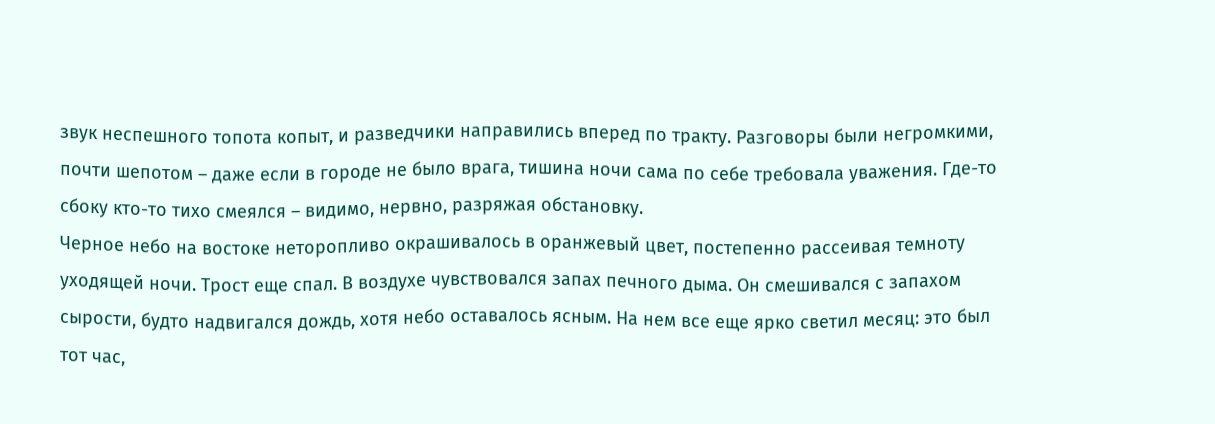звук неспешного топота копыт, и разведчики направились вперед по тракту. Разговоры были негромкими, почти шепотом – даже если в городе не было врага, тишина ночи сама по себе требовала уважения. Где-то сбоку кто-то тихо смеялся – видимо, нервно, разряжая обстановку.
Черное небо на востоке неторопливо окрашивалось в оранжевый цвет, постепенно рассеивая темноту уходящей ночи. Трост еще спал. В воздухе чувствовался запах печного дыма. Он смешивался с запахом сырости, будто надвигался дождь, хотя небо оставалось ясным. На нем все еще ярко светил месяц: это был тот час,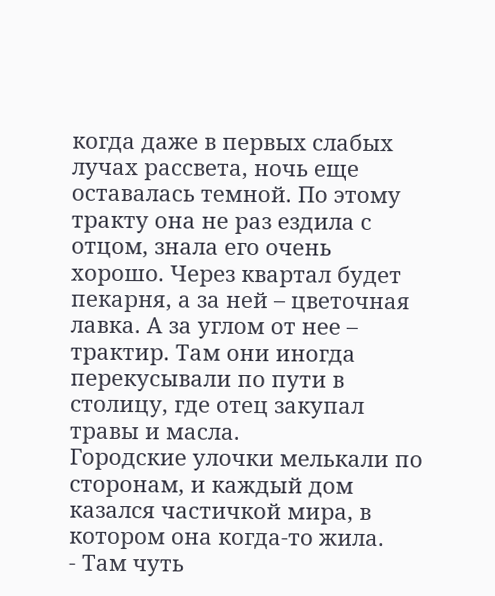когда даже в первых слабых лучах рассвета, ночь еще оставалась темной. По этому тракту она не раз ездила с отцом, знала его очень хорошо. Через квартал будет пекарня, а за ней – цветочная лавка. А за углом от нее – трактир. Там они иногда перекусывали по пути в столицу, где отец закупал травы и масла.
Городские улочки мелькали по сторонам, и каждый дом казался частичкой мира, в котором она когда-то жила.
- Там чуть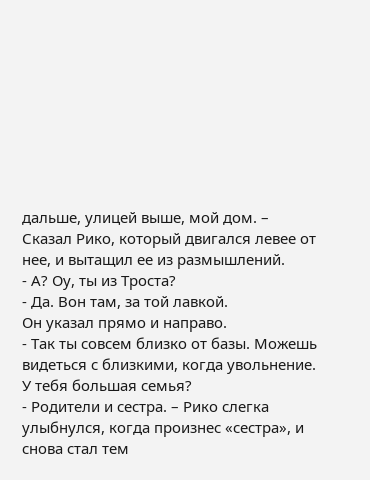дальше, улицей выше, мой дом. – Сказал Рико, который двигался левее от нее, и вытащил ее из размышлений.
- А? Оу, ты из Троста?
- Да. Вон там, за той лавкой.
Он указал прямо и направо.
- Так ты совсем близко от базы. Можешь видеться с близкими, когда увольнение. У тебя большая семья?
- Родители и сестра. – Рико слегка улыбнулся, когда произнес «сестра», и снова стал тем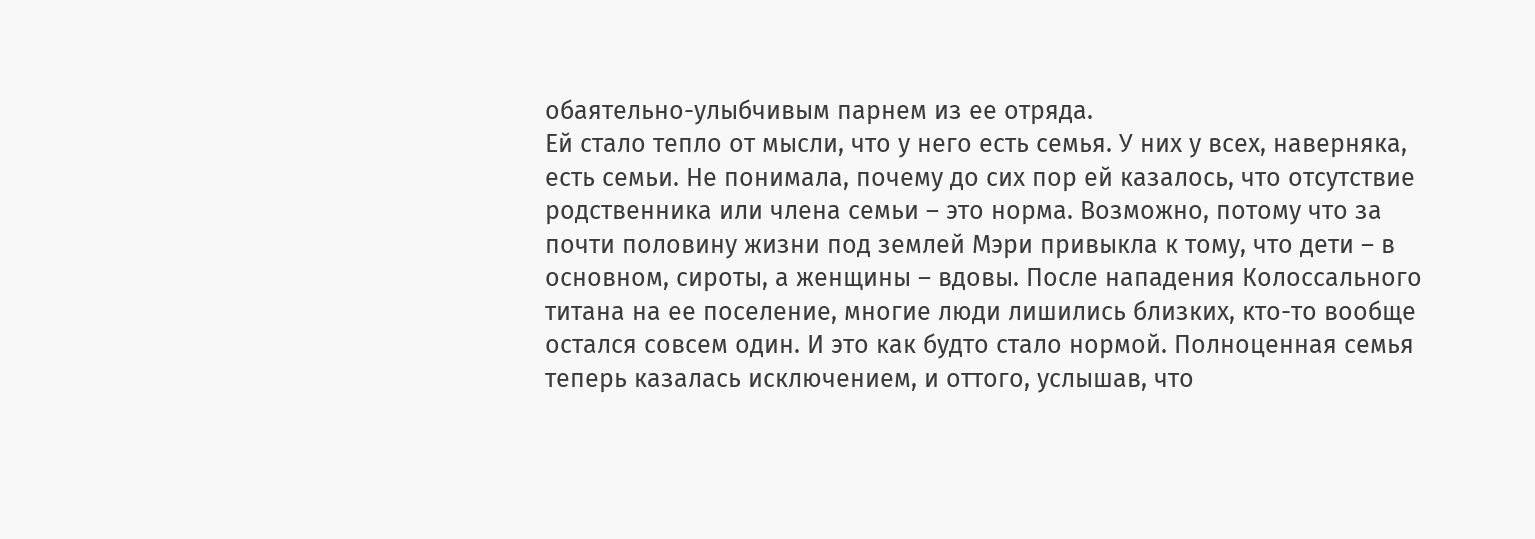обаятельно-улыбчивым парнем из ее отряда.
Ей стало тепло от мысли, что у него есть семья. У них у всех, наверняка, есть семьи. Не понимала, почему до сих пор ей казалось, что отсутствие родственника или члена семьи – это норма. Возможно, потому что за почти половину жизни под землей Мэри привыкла к тому, что дети – в основном, сироты, а женщины – вдовы. После нападения Колоссального титана на ее поселение, многие люди лишились близких, кто-то вообще остался совсем один. И это как будто стало нормой. Полноценная семья теперь казалась исключением, и оттого, услышав, что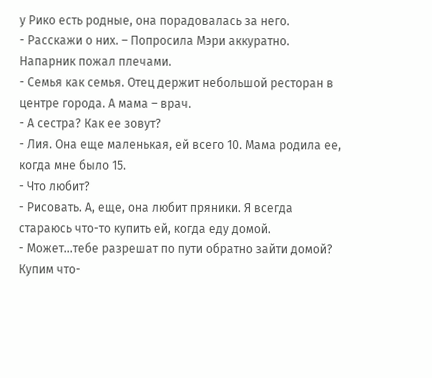у Рико есть родные, она порадовалась за него.
- Расскажи о них. – Попросила Мэри аккуратно.
Напарник пожал плечами.
- Семья как семья. Отец держит небольшой ресторан в центре города. А мама – врач.
- А сестра? Как ее зовут?
- Лия. Она еще маленькая, ей всего 10. Мама родила ее, когда мне было 15.
- Что любит?
- Рисовать. А, еще, она любит пряники. Я всегда стараюсь что-то купить ей, когда еду домой.
- Может...тебе разрешат по пути обратно зайти домой? Купим что-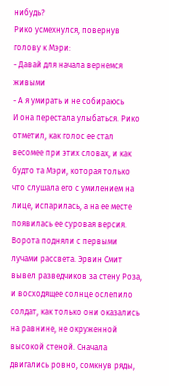нибудь?
Рико усмехнулся, повернув голову к Мэри:
- Давай для начала вернемся живыми
- А я умирать и не собираюсь
И она перестала улыбаться. Рико отметил, как голос ее стал весомее при этих словах, и как будто та Мэри, которая только что слушала его с умилением на лице, испарилась, а на ее месте появилась ее суровая версия.
Ворота подняли с первыми лучами рассвета. Эрвин Смит вывел разведчиков за стену Роза, и восходящее солнце ослепило солдат, как только они оказались на равнине, не окруженной высокой стеной. Сначала двигались ровно, сомкнув ряды,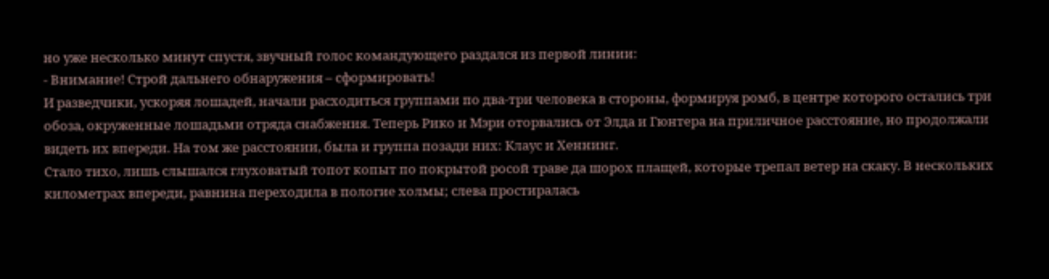но уже несколько минут спустя, звучный голос командующего раздался из первой линии:
- Внимание! Строй дальнего обнаружения – сформировать!
И разведчики, ускоряя лошадей, начали расходиться группами по два-три человека в стороны, формируя ромб, в центре которого остались три обоза, окруженные лошадьми отряда снабжения. Теперь Рико и Мэри оторвались от Элда и Гюнтера на приличное расстояние, но продолжали видеть их впереди. На том же расстоянии, была и группа позади них: Клаус и Хеннинг.
Стало тихо, лишь слышался глуховатый топот копыт по покрытой росой траве да шорох плащей, которые трепал ветер на скаку. В нескольких километрах впереди, равнина переходила в пологие холмы; слева простиралась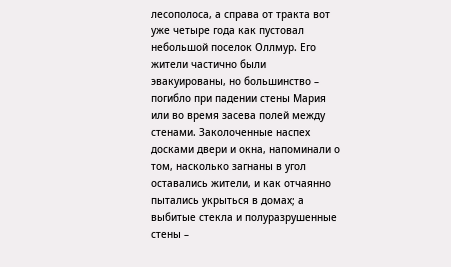лесополоса, а справа от тракта вот уже четыре года как пустовал небольшой поселок Оллмур. Его жители частично были эвакуированы, но большинство – погибло при падении стены Мария или во время засева полей между стенами. Заколоченные наспех досками двери и окна, напоминали о том, насколько загнаны в угол оставались жители, и как отчаянно пытались укрыться в домах; а выбитые стекла и полуразрушенные стены –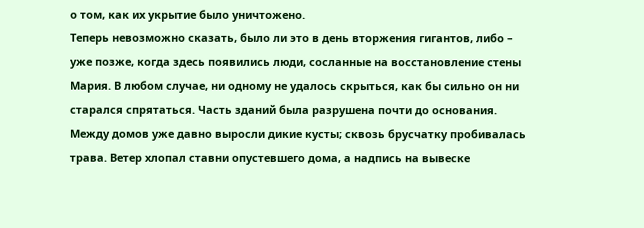о том, как их укрытие было уничтожено.
Теперь невозможно сказать, было ли это в день вторжения гигантов, либо – уже позже, когда здесь появились люди, сосланные на восстановление стены Мария. В любом случае, ни одному не удалось скрыться, как бы сильно он ни старался спрятаться. Часть зданий была разрушена почти до основания.
Между домов уже давно выросли дикие кусты; сквозь брусчатку пробивалась трава. Ветер хлопал ставни опустевшего дома, а надпись на вывеске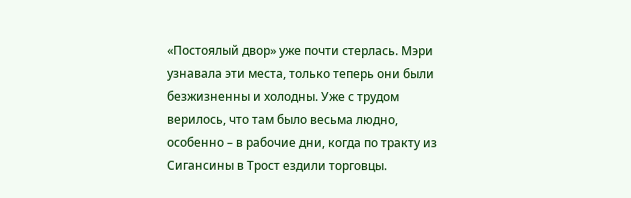«Постоялый двор» уже почти стерлась. Мэри узнавала эти места, только теперь они были безжизненны и холодны. Уже с трудом верилось, что там было весьма людно, особенно – в рабочие дни, когда по тракту из Сигансины в Трост ездили торговцы.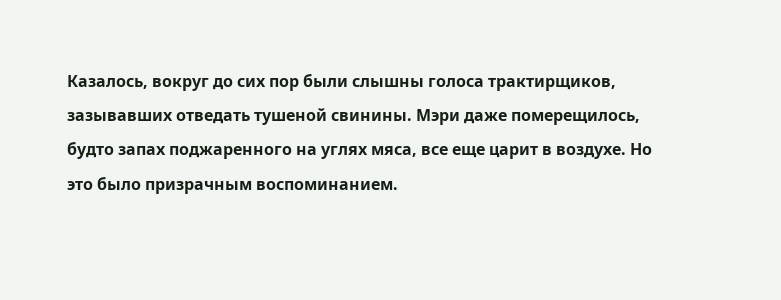Казалось, вокруг до сих пор были слышны голоса трактирщиков, зазывавших отведать тушеной свинины. Мэри даже померещилось, будто запах поджаренного на углях мяса, все еще царит в воздухе. Но это было призрачным воспоминанием.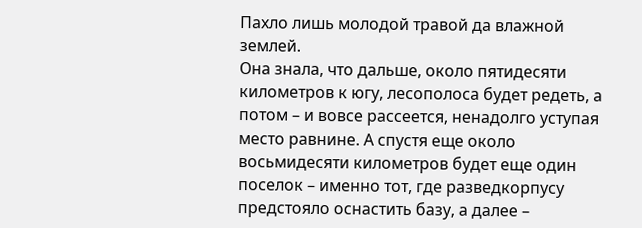Пахло лишь молодой травой да влажной землей.
Она знала, что дальше, около пятидесяти километров к югу, лесополоса будет редеть, а потом – и вовсе рассеется, ненадолго уступая место равнине. А спустя еще около восьмидесяти километров будет еще один поселок – именно тот, где разведкорпусу предстояло оснастить базу, а далее –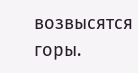возвысятся горы.